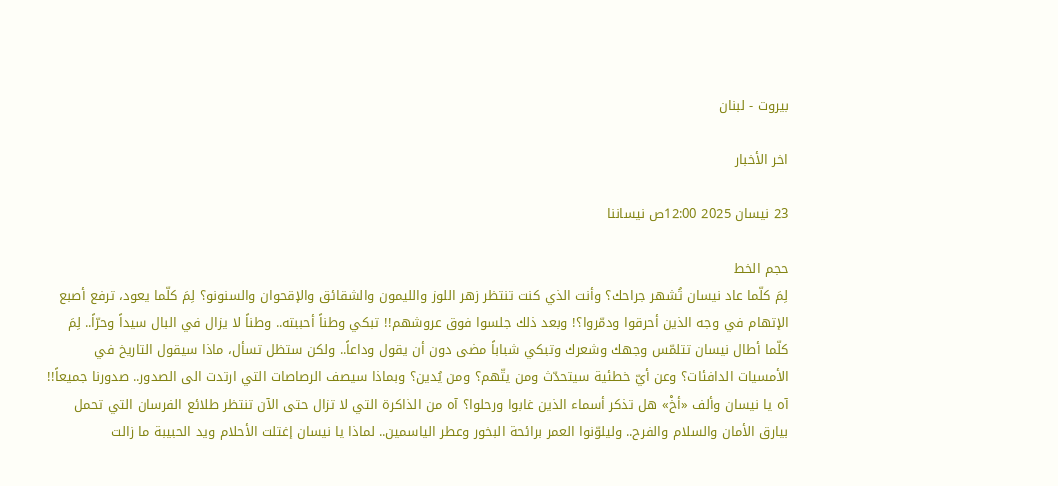بيروت - لبنان

اخر الأخبار

23 نيسان 2025 12:00ص نیساننا

حجم الخط
لِمَ كلّما عاد نيسان تُشهر جراحك؟ وأنت الذي كنت تنتظر زهر اللوز والليمون والشقائق والإقحوان والسنونو؟ لِمَ كلّما يعود، ترفع أصبع الإتهام في وجه الذين أحرقوا ودمّروا؟! وبعد ذلك جلسوا فوق عروشهم!! تبكي وطناً أحببته.. وطناً لا يزال في البال سيداً وحرّاً.. لِمَ كلّما أطال نيسان تتلمّس وجهك وشعرك وتبكي شباباً مضى دون أن يقول وداعاً.. ولكن ستظل تسأل، ماذا سيقول التاريخ في الأمسيات الدافئات؟ وعن أيّ خطئية سيتحدّث ومن يتّهم؟ ومن يُدين؟ وبماذا سيصف الرصاصات التي ارتدت الى الصدور.. صدورنا جميعاً!! آه يا نيسان وألف «أخْ» هل تذكر أسماء الذين غابوا ورحلوا؟ آه من الذاكرة التي لا تزال حتى الآن تنتظر طلائع الفرسان التي تحمل بيارق الأمان والسلام والفرح.. وليلوّنوا العمر برائحة البخور وعطر الياسمين.. لماذا يا نيسان إغتلت الأحلام ويد الحبيبة ما زالت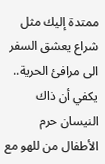ممتدة إليك مثل شراع يعشق السفر الى مرافئ الحرية.. يكفي أن ذاك النيسان حرم الأطفال من للهو مع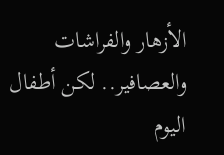الأزهار والفراشات والعصافير.. لكن أطفال اليوم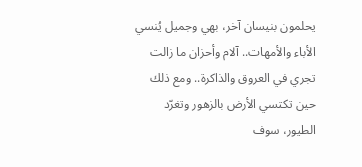يحلمون بنيسان آخر، بهي وجميل يُنسي الأباء والأمهات.. آلام وأحزان ما زالت تجري في العروق والذاكرة.. ومع ذلك حين تكتسي الأرض بالزهور وتغرّد الطيور، سوف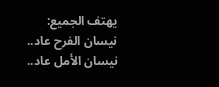يهتف الجميع: نيسان الفرح عاد.. نيسان الأمل عاد..